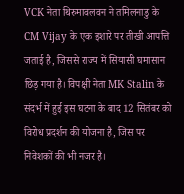VCK नेता थिरुमावलवन ने तमिलनाडु के CM Vijay के एक इशारे पर तीखी आपत्ति जताई है, जिससे राज्य में सियासी घमासान छिड़ गया है। विपक्षी नेता MK Stalin के संदर्भ में हुई इस घटना के बाद 12 सितंबर को विरोध प्रदर्शन की योजना है, जिस पर निवेशकों की भी नजर है।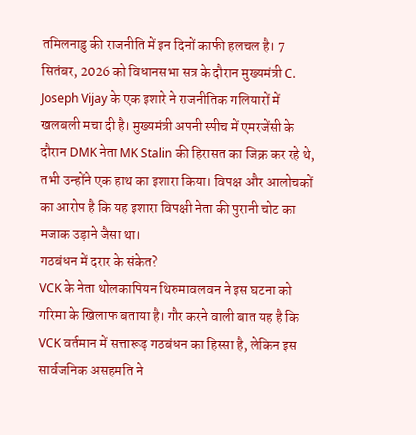तमिलनाडु की राजनीति में इन दिनों काफी हलचल है। 7 सितंबर, 2026 को विधानसभा सत्र के दौरान मुख्यमंत्री C. Joseph Vijay के एक इशारे ने राजनीतिक गलियारों में खलबली मचा दी है। मुख्यमंत्री अपनी स्पीच में एमरजेंसी के दौरान DMK नेता MK Stalin की हिरासत का जिक्र कर रहे थे, तभी उन्होंने एक हाथ का इशारा किया। विपक्ष और आलोचकों का आरोप है कि यह इशारा विपक्षी नेता की पुरानी चोट का मजाक उड़ाने जैसा था।
गठबंधन में दरार के संकेत?
VCK के नेता थोलकापियन थिरुमावलवन ने इस घटना को गरिमा के खिलाफ बताया है। गौर करने वाली बात यह है कि VCK वर्तमान में सत्तारूढ़ गठबंधन का हिस्सा है, लेकिन इस सार्वजनिक असहमति ने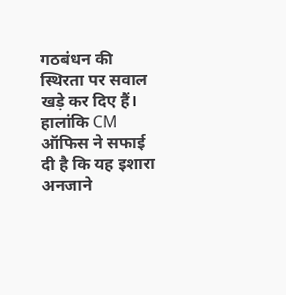गठबंधन की स्थिरता पर सवाल खड़े कर दिए हैं। हालांकि CM ऑफिस ने सफाई दी है कि यह इशारा अनजाने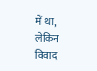में था, लेकिन विवाद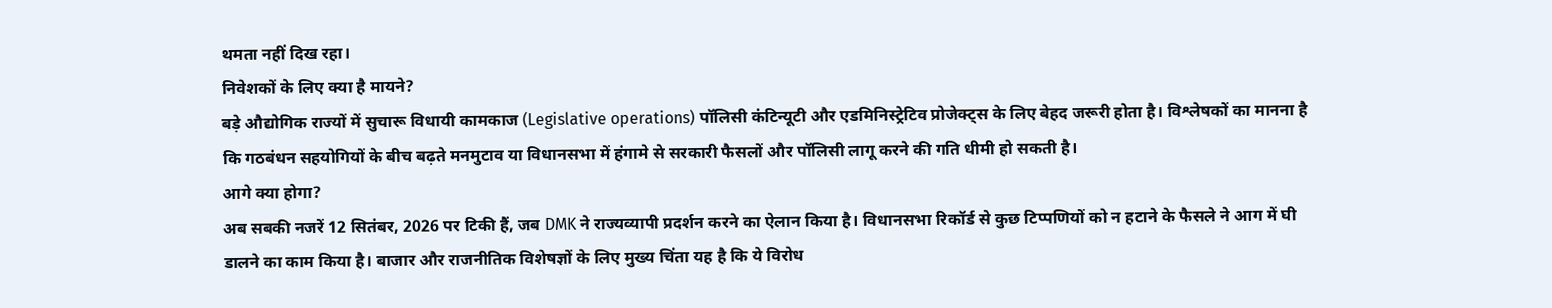थमता नहीं दिख रहा।
निवेशकों के लिए क्या है मायने?
बड़े औद्योगिक राज्यों में सुचारू विधायी कामकाज (Legislative operations) पॉलिसी कंटिन्यूटी और एडमिनिस्ट्रेटिव प्रोजेक्ट्स के लिए बेहद जरूरी होता है। विश्लेषकों का मानना है कि गठबंधन सहयोगियों के बीच बढ़ते मनमुटाव या विधानसभा में हंगामे से सरकारी फैसलों और पॉलिसी लागू करने की गति धीमी हो सकती है।
आगे क्या होगा?
अब सबकी नजरें 12 सितंबर, 2026 पर टिकी हैं, जब DMK ने राज्यव्यापी प्रदर्शन करने का ऐलान किया है। विधानसभा रिकॉर्ड से कुछ टिप्पणियों को न हटाने के फैसले ने आग में घी डालने का काम किया है। बाजार और राजनीतिक विशेषज्ञों के लिए मुख्य चिंता यह है कि ये विरोध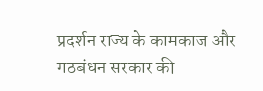प्रदर्शन राज्य के कामकाज और गठबंधन सरकार की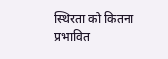स्थिरता को कितना प्रभावित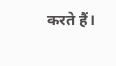करते हैं।